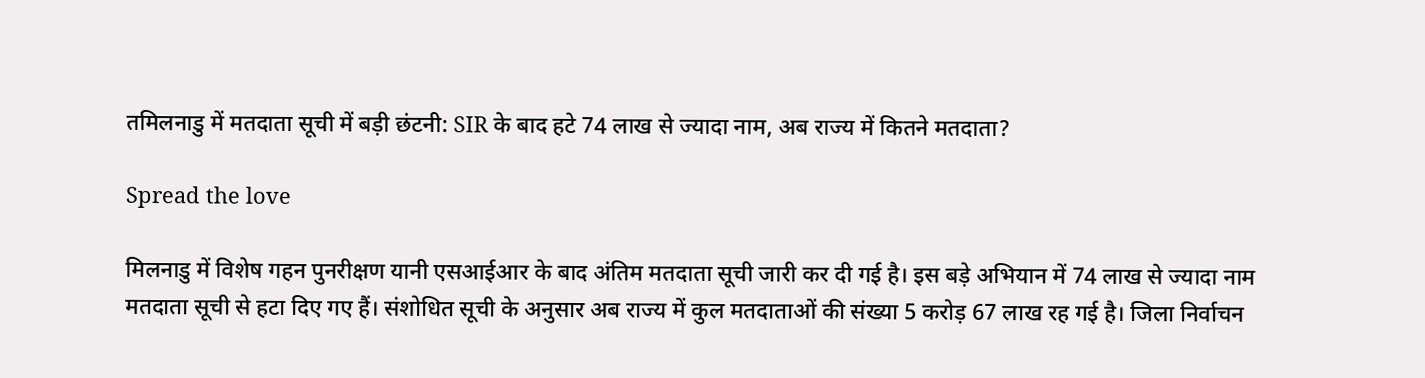तमिलनाडु में मतदाता सूची में बड़ी छंटनी: SIR के बाद हटे 74 लाख से ज्यादा नाम, अब राज्य में कितने मतदाता?

Spread the love

मिलनाडु में विशेष गहन पुनरीक्षण यानी एसआईआर के बाद अंतिम मतदाता सूची जारी कर दी गई है। इस बड़े अभियान में 74 लाख से ज्यादा नाम मतदाता सूची से हटा दिए गए हैं। संशोधित सूची के अनुसार अब राज्य में कुल मतदाताओं की संख्या 5 करोड़ 67 लाख रह गई है। जिला निर्वाचन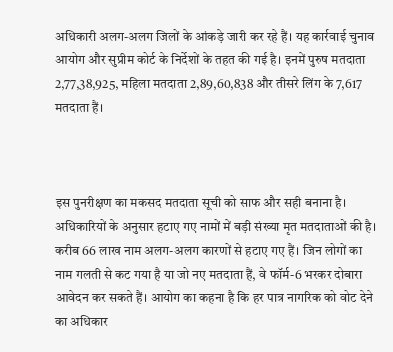अधिकारी अलग-अलग जिलों के आंकड़े जारी कर रहे हैं। यह कार्रवाई चुनाव आयोग और सुप्रीम कोर्ट के निर्देशों के तहत की गई है। इनमें पुरुष मतदाता 2,77,38,925, महिला मतदाता 2,89,60,838 और तीसरे लिंग के 7,617 मतदाता हैं।



इस पुनरीक्षण का मकसद मतदाता सूची को साफ और सही बनाना है। अधिकारियों के अनुसार हटाए गए नामों में बड़ी संख्या मृत मतदाताओं की है। करीब 66 लाख नाम अलग-अलग कारणों से हटाए गए हैं। जिन लोगों का नाम गलती से कट गया है या जो नए मतदाता हैं, वे फॉर्म-6 भरकर दोबारा आवेदन कर सकते हैं। आयोग का कहना है कि हर पात्र नागरिक को वोट देने का अधिकार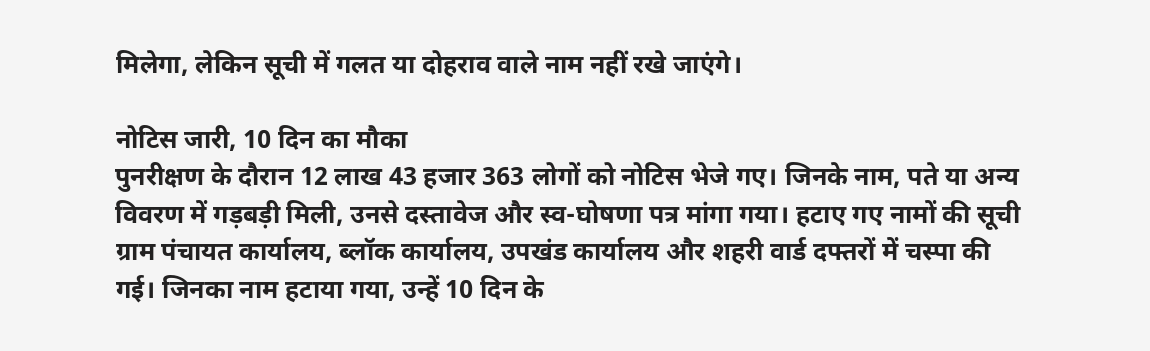मिलेगा, लेकिन सूची में गलत या दोहराव वाले नाम नहीं रखे जाएंगे।

नोटिस जारी, 10 दिन का मौका
पुनरीक्षण के दौरान 12 लाख 43 हजार 363 लोगों को नोटिस भेजे गए। जिनके नाम, पते या अन्य विवरण में गड़बड़ी मिली, उनसे दस्तावेज और स्व-घोषणा पत्र मांगा गया। हटाए गए नामों की सूची ग्राम पंचायत कार्यालय, ब्लॉक कार्यालय, उपखंड कार्यालय और शहरी वार्ड दफ्तरों में चस्पा की गई। जिनका नाम हटाया गया, उन्हें 10 दिन के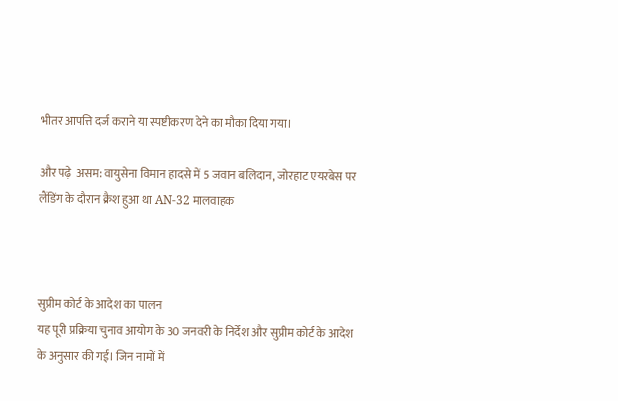भीतर आपत्ति दर्ज कराने या स्पष्टीकरण देने का मौका दिया गया।

और पढ़े  असम: वायुसेना विमान हादसे में 5 जवान बलिदान, जोरहाट एयरबेस पर लैंडिंग के दौरान क्रैश हुआ था AN-32 मालवाहक



सुप्रीम कोर्ट के आदेश का पालन
यह पूरी प्रक्रिया चुनाव आयोग के 30 जनवरी के निर्देश और सुप्रीम कोर्ट के आदेश के अनुसार की गई। जिन नामों में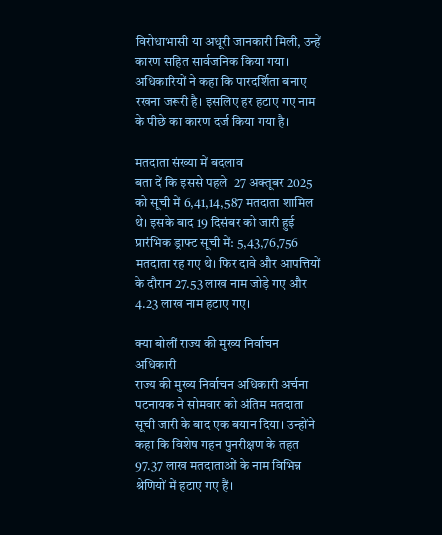विरोधाभासी या अधूरी जानकारी मिली, उन्हें कारण सहित सार्वजनिक किया गया। अधिकारियों ने कहा कि पारदर्शिता बनाए रखना जरूरी है। इसलिए हर हटाए गए नाम के पीछे का कारण दर्ज किया गया है।

मतदाता संख्या में बदलाव
बता दें कि इससे पहले  27 अक्तूबर 2025 को सूची में 6,41,14,587 मतदाता शामिल थे। इसके बाद 19 दिसंबर को जारी हुई प्रारंभिक ड्राफ्ट सूची में: 5,43,76,756 मतदाता रह गए थे। फिर दावे और आपत्तियों के दौरान 27.53 लाख नाम जोड़े गए और 4.23 लाख नाम हटाए गए।

क्या बोलीं राज्य की मुख्य निर्वाचन अधिकारी
राज्य की मुख्य निर्वाचन अधिकारी अर्चना पटनायक ने सोमवार को अंतिम मतदाता सूची जारी के बाद एक बयान दिया। उन्होंने कहा कि विशेष गहन पुनरीक्षण के तहत 97.37 लाख मतदाताओं के नाम विभिन्न श्रेणियों में हटाए गए हैं।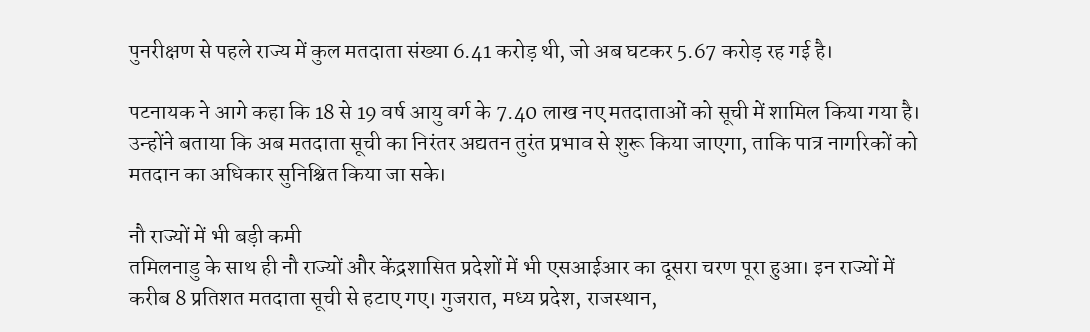पुनरीक्षण से पहले राज्य में कुल मतदाता संख्या 6.41 करोड़ थी, जो अब घटकर 5.67 करोड़ रह गई है।

पटनायक ने आगे कहा कि 18 से 19 वर्ष आयु वर्ग के 7.40 लाख नए मतदाताओं को सूची में शामिल किया गया है। उन्होंने बताया कि अब मतदाता सूची का निरंतर अद्यतन तुरंत प्रभाव से शुरू किया जाएगा, ताकि पात्र नागरिकों को मतदान का अधिकार सुनिश्चित किया जा सके।

नौ राज्यों में भी बड़ी कमी
तमिलनाडु के साथ ही नौ राज्यों और केंद्रशासित प्रदेशों में भी एसआईआर का दूसरा चरण पूरा हुआ। इन राज्यों में करीब 8 प्रतिशत मतदाता सूची से हटाए गए। गुजरात, मध्य प्रदेश, राजस्थान,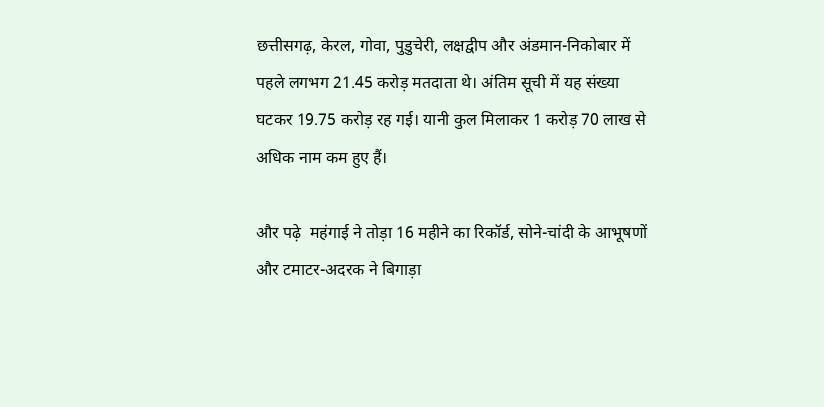छत्तीसगढ़, केरल, गोवा, पुडुचेरी, लक्षद्वीप और अंडमान-निकोबार में पहले लगभग 21.45 करोड़ मतदाता थे। अंतिम सूची में यह संख्या घटकर 19.75 करोड़ रह गई। यानी कुल मिलाकर 1 करोड़ 70 लाख से अधिक नाम कम हुए हैं।

और पढ़े  महंगाई ने तोड़ा 16 महीने का रिकॉर्ड, सोने-चांदी के आभूषणों और टमाटर-अदरक ने बिगाड़ा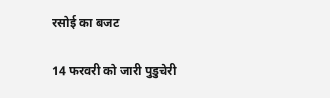रसोई का बजट

14 फरवरी को जारी पुडुचेरी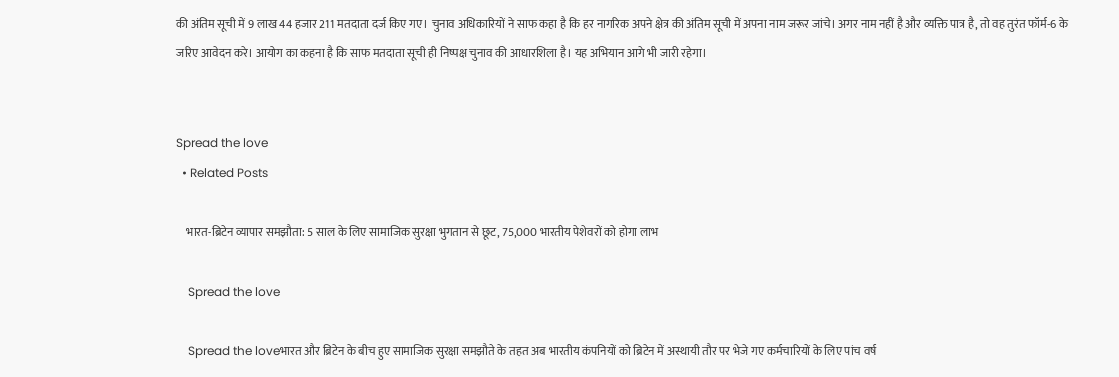की अंतिम सूची में 9 लाख 44 हजार 211 मतदाता दर्ज किए गए। चुनाव अधिकारियों ने साफ कहा है कि हर नागरिक अपने क्षेत्र की अंतिम सूची में अपना नाम जरूर जांचे। अगर नाम नहीं है और व्यक्ति पात्र है, तो वह तुरंत फॉर्म-6 के जरिए आवेदन करे। आयोग का कहना है कि साफ मतदाता सूची ही निष्पक्ष चुनाव की आधारशिला है। यह अभियान आगे भी जारी रहेगा।


Spread the love
  • Related Posts

    भारत-ब्रिटेन व्यापार समझौता: 5 साल के लिए सामाजिक सुरक्षा भुगतान से छूट, 75,000 भारतीय पेशेवरों को होगा लाभ

    Spread the love

    Spread the loveभारत और ब्रिटेन के बीच हुए सामाजिक सुरक्षा समझौते के तहत अब भारतीय कंपनियों को ब्रिटेन में अस्थायी तौर पर भेजे गए कर्मचारियों के लिए पांच वर्ष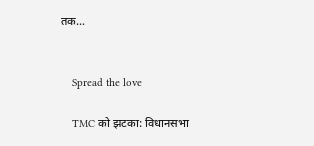तक…


    Spread the love

    TMC को झटका: विधानसभा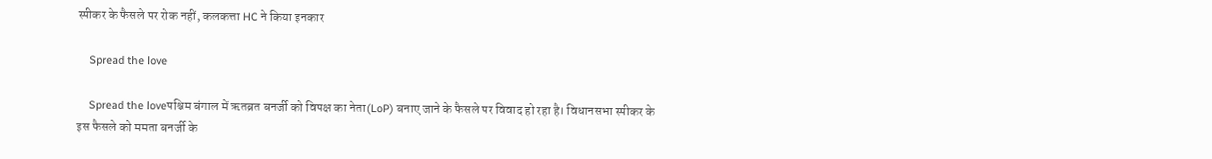स्पीकर के फैसले पर रोक नहीं, कलकत्ता HC ने किया इनकार

    Spread the love

    Spread the loveपश्चिम बंगाल में ऋतब्रत बनर्जी को विपक्ष का नेता(LoP) बनाए जाने के फैसले पर विवाद हो रहा है। विधानसभा स्पीकर के इस फैसले को ममता बनर्जी के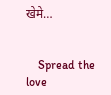खेमे…


    Spread the love